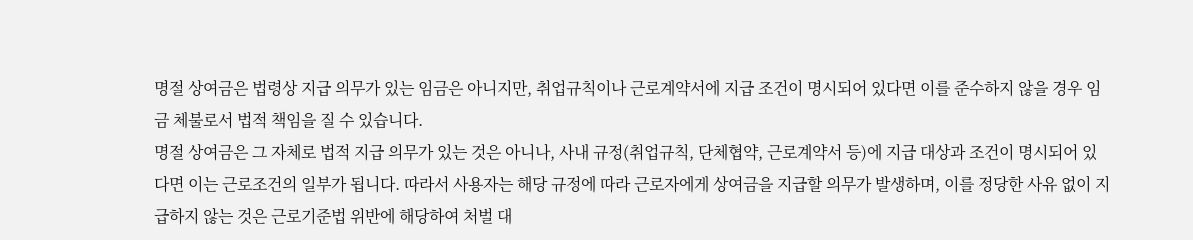명절 상여금은 법령상 지급 의무가 있는 임금은 아니지만, 취업규칙이나 근로계약서에 지급 조건이 명시되어 있다면 이를 준수하지 않을 경우 임금 체불로서 법적 책임을 질 수 있습니다.
명절 상여금은 그 자체로 법적 지급 의무가 있는 것은 아니나, 사내 규정(취업규칙, 단체협약, 근로계약서 등)에 지급 대상과 조건이 명시되어 있다면 이는 근로조건의 일부가 됩니다. 따라서 사용자는 해당 규정에 따라 근로자에게 상여금을 지급할 의무가 발생하며, 이를 정당한 사유 없이 지급하지 않는 것은 근로기준법 위반에 해당하여 처벌 대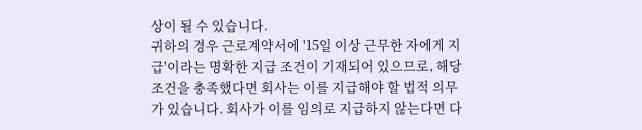상이 될 수 있습니다.
귀하의 경우 근로계약서에 '15일 이상 근무한 자에게 지급'이라는 명확한 지급 조건이 기재되어 있으므로, 해당 조건을 충족했다면 회사는 이를 지급해야 할 법적 의무가 있습니다. 회사가 이를 임의로 지급하지 않는다면 다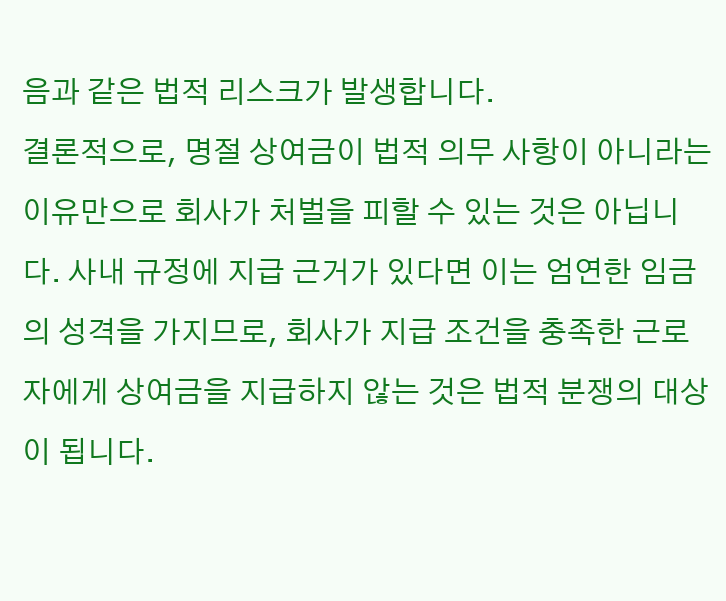음과 같은 법적 리스크가 발생합니다.
결론적으로, 명절 상여금이 법적 의무 사항이 아니라는 이유만으로 회사가 처벌을 피할 수 있는 것은 아닙니다. 사내 규정에 지급 근거가 있다면 이는 엄연한 임금의 성격을 가지므로, 회사가 지급 조건을 충족한 근로자에게 상여금을 지급하지 않는 것은 법적 분쟁의 대상이 됩니다.